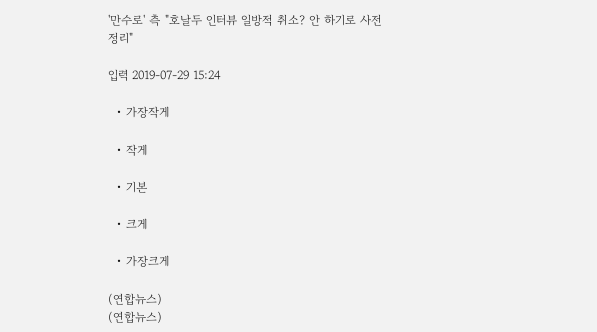'만수로' 측 "호날두 인터뷰 일방적 취소? 안 하기로 사전 정리"

입력 2019-07-29 15:24

  • 가장작게

  • 작게

  • 기본

  • 크게

  • 가장크게

(연합뉴스)
(연합뉴스)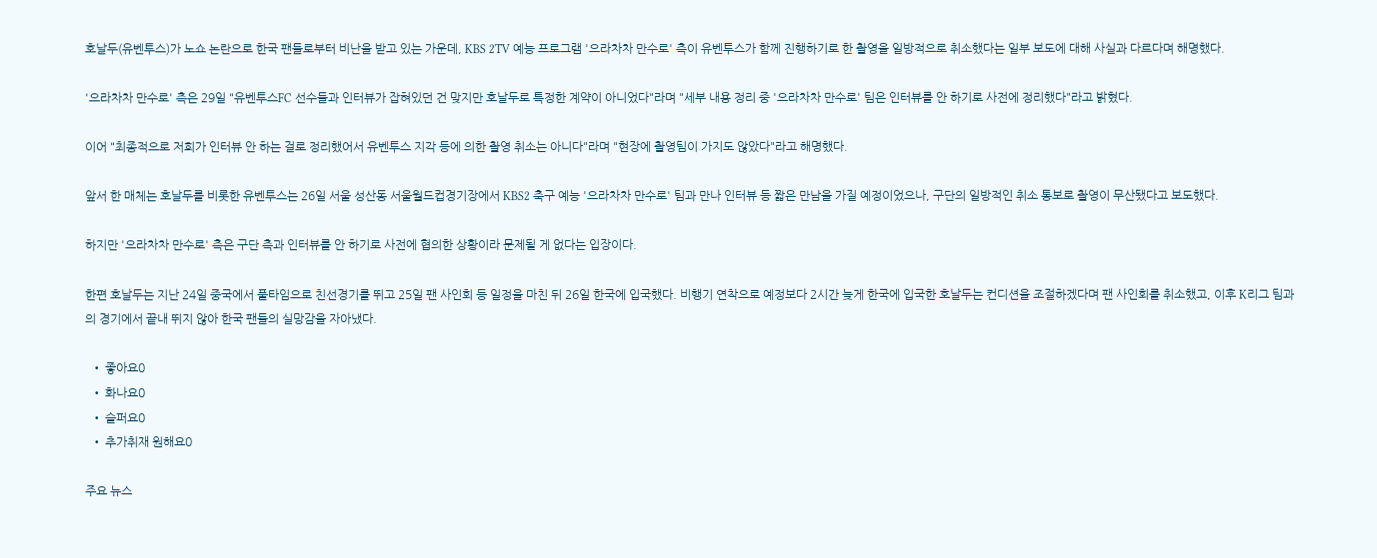호날두(유벤투스)가 노쇼 논란으로 한국 팬들로부터 비난을 받고 있는 가운데, KBS 2TV 예능 프로그램 '으라차차 만수로' 측이 유벤투스가 함께 진행하기로 한 촬영을 일방적으로 취소했다는 일부 보도에 대해 사실과 다르다며 해명했다.

'으라차차 만수로' 측은 29일 "유벤투스FC 선수들과 인터뷰가 잡혀있던 건 맞지만 호날두로 특정한 계약이 아니었다"라며 "세부 내용 정리 중 '으라차차 만수로' 팀은 인터뷰를 안 하기로 사전에 정리했다"라고 밝혔다.

이어 "최종적으로 저희가 인터뷰 안 하는 걸로 정리했어서 유벤투스 지각 등에 의한 촬영 취소는 아니다"라며 "현장에 촬영팀이 가지도 않았다"라고 해명했다.

앞서 한 매체는 호날두를 비롯한 유벤투스는 26일 서울 성산동 서울월드컵경기장에서 KBS2 축구 예능 '으라차차 만수로' 팀과 만나 인터뷰 등 짧은 만남을 가질 예정이었으나, 구단의 일방적인 취소 통보로 촬영이 무산됐다고 보도했다.

하지만 '으라차차 만수로' 측은 구단 측과 인터뷰를 안 하기로 사전에 협의한 상황이라 문제될 게 없다는 입장이다.

한편 호날두는 지난 24일 중국에서 풀타임으로 친선경기를 뛰고 25일 팬 사인회 등 일정을 마친 뒤 26일 한국에 입국했다. 비행기 연착으로 예정보다 2시간 늦게 한국에 입국한 호날두는 컨디션을 조절하겠다며 팬 사인회를 취소했고, 이후 K리그 팀과의 경기에서 끝내 뛰지 않아 한국 팬들의 실망감을 자아냈다.

  • 좋아요0
  • 화나요0
  • 슬퍼요0
  • 추가취재 원해요0

주요 뉴스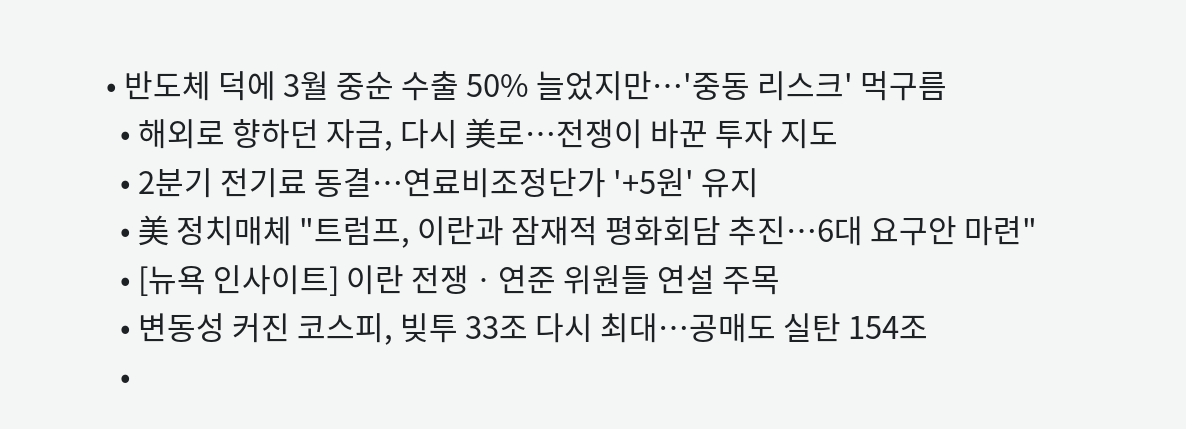• 반도체 덕에 3월 중순 수출 50% 늘었지만⋯'중동 리스크' 먹구름
  • 해외로 향하던 자금, 다시 美로…전쟁이 바꾼 투자 지도
  • 2분기 전기료 동결⋯연료비조정단가 '+5원' 유지
  • 美 정치매체 "트럼프, 이란과 잠재적 평화회담 추진⋯6대 요구안 마련"
  • [뉴욕 인사이트] 이란 전쟁ㆍ연준 위원들 연설 주목
  • 변동성 커진 코스피, 빚투 33조 다시 최대…공매도 실탄 154조
  •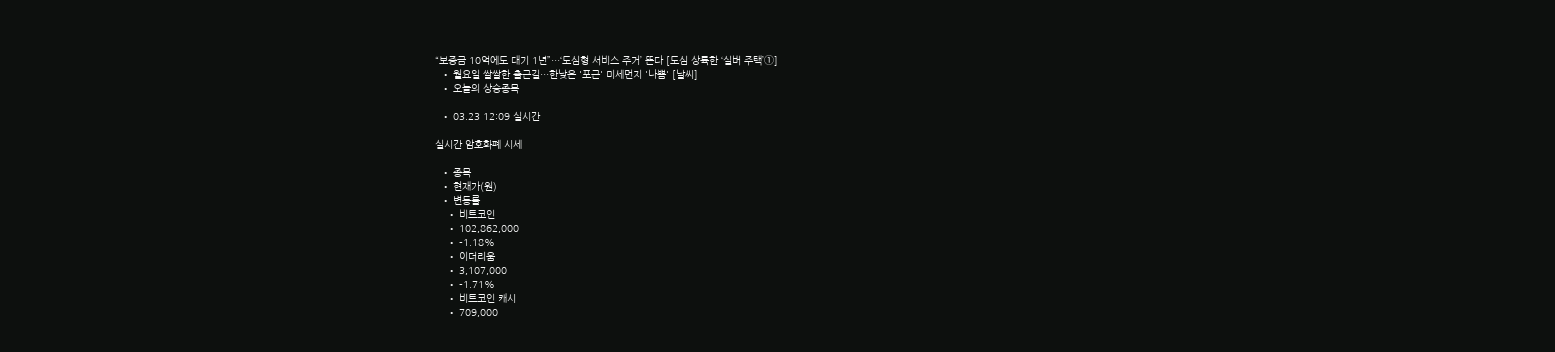“보증금 10억에도 대기 1년”…‘도심형 서비스 주거’ 뜬다 [도심 상륙한 ‘실버 주택’①]
  • 월요일 쌀쌀한 출근길…한낮은 '포근' 미세먼지 '나쁨' [날씨]
  • 오늘의 상승종목

  • 03.23 12:09 실시간

실시간 암호화폐 시세

  • 종목
  • 현재가(원)
  • 변동률
    • 비트코인
    • 102,862,000
    • -1.18%
    • 이더리움
    • 3,107,000
    • -1.71%
    • 비트코인 캐시
    • 709,000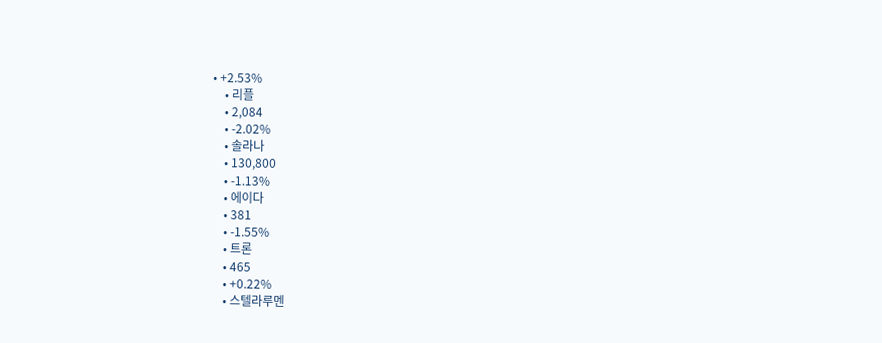• +2.53%
    • 리플
    • 2,084
    • -2.02%
    • 솔라나
    • 130,800
    • -1.13%
    • 에이다
    • 381
    • -1.55%
    • 트론
    • 465
    • +0.22%
    • 스텔라루멘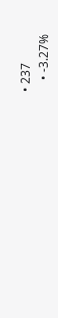• 237
    • -3.27%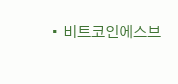• 비트코인에스브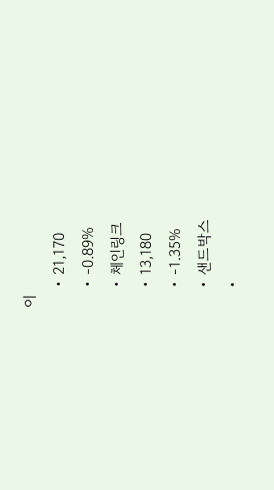이
    • 21,170
    • -0.89%
    • 체인링크
    • 13,180
    • -1.35%
    • 샌드박스
    •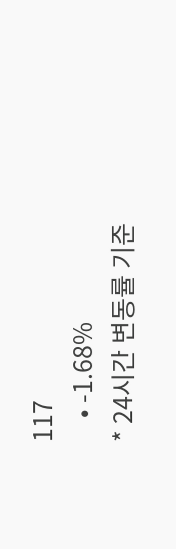117
    • -1.68%
* 24시간 변동률 기준